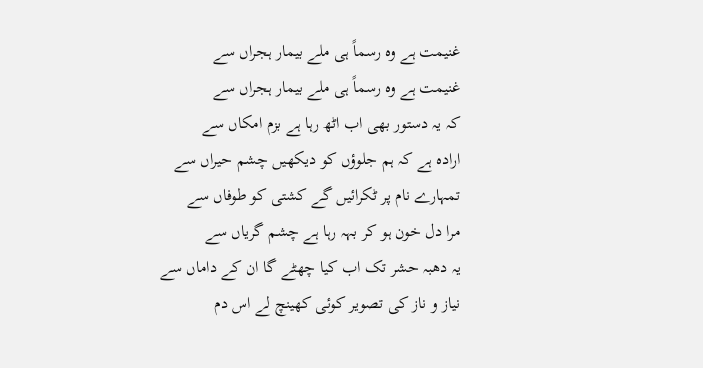غنیمت ہے وہ رسماً ہی ملے بیمار ہجراں سے
غنیمت ہے وہ رسماً ہی ملے بیمار ہجراں سے
کہ یہ دستور بھی اب اٹھ رہا ہے بزم امکاں سے
ارادہ ہے کہ ہم جلوؤں کو دیکھیں چشم حیراں سے
تمہارے نام پر ٹکرائیں گے کشتی کو طوفاں سے
مرا دل خون ہو کر بہہ رہا ہے چشم گریاں سے
یہ دھبہ حشر تک اب کیا چھٹے گا ان کے داماں سے
نیاز و ناز کی تصویر کوئی کھینچ لے اس دم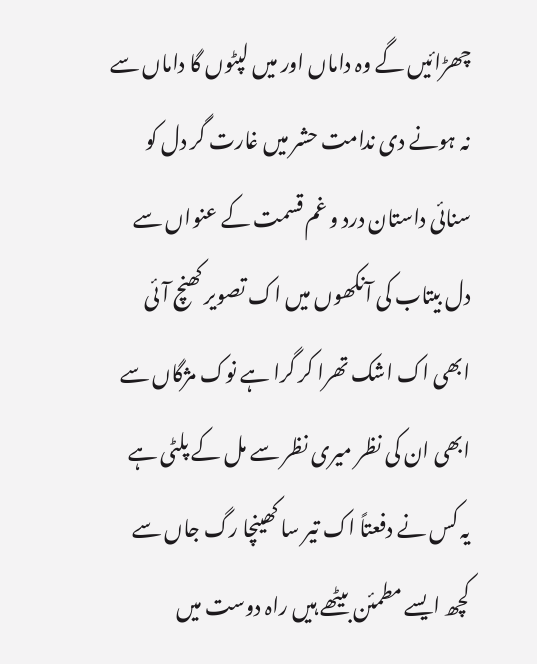چھڑائیں گے وہ داماں اور میں لپٹوں گا داماں سے
نہ ہونے دی ندامت حشر میں غارت گر دل کو
سنائی داستان درد و غم قسمت کے عنواں سے
دل بیتاب کی آنکھوں میں اک تصویر کھنچ آئی
ابھی اک اشک تھرا کر گرا ہے نوک مژگاں سے
ابھی ان کی نظر میری نظر سے مل کے پلٹی ہے
یہ کس نے دفعتاً اک تیر سا کھینچا رگ جاں سے
کچھ ایسے مطمئن بیٹھے ہیں راہ دوست میں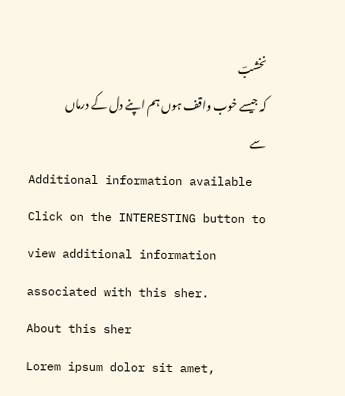نخشبؔ
کہ جیسے خوب واقف ہوں ہم اپنے دل کے درماں سے
Additional information available
Click on the INTERESTING button to view additional information associated with this sher.
About this sher
Lorem ipsum dolor sit amet,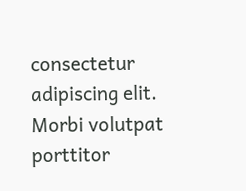consectetur adipiscing elit. Morbi volutpat porttitor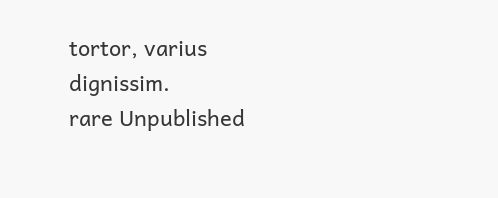tortor, varius dignissim.
rare Unpublished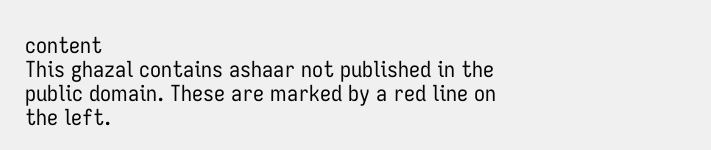content
This ghazal contains ashaar not published in the public domain. These are marked by a red line on the left.